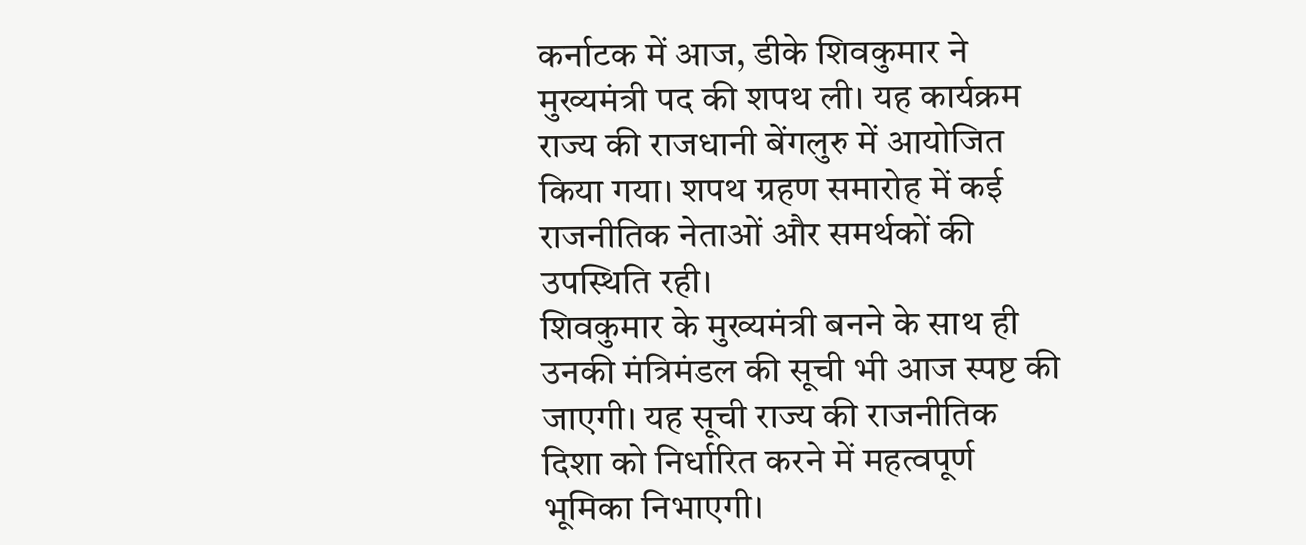कर्नाटक में आज, डीके शिवकुमार ने मुख्यमंत्री पद की शपथ ली। यह कार्यक्रम राज्य की राजधानी बेंगलुरु में आयोजित किया गया। शपथ ग्रहण समारोह में कई राजनीतिक नेताओं और समर्थकों की उपस्थिति रही।
शिवकुमार के मुख्यमंत्री बनने के साथ ही उनकी मंत्रिमंडल की सूची भी आज स्पष्ट की जाएगी। यह सूची राज्य की राजनीतिक दिशा को निर्धारित करने में महत्वपूर्ण भूमिका निभाएगी।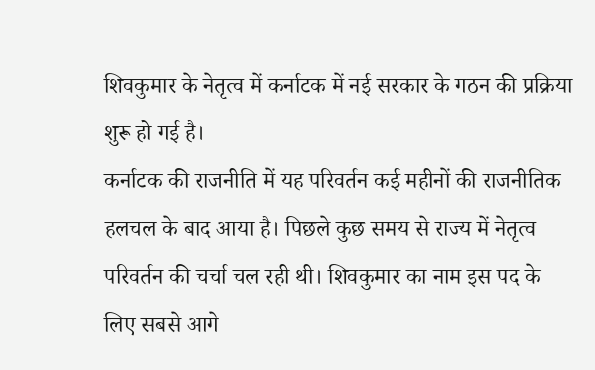शिवकुमार के नेतृत्व में कर्नाटक में नई सरकार के गठन की प्रक्रिया शुरू हो गई है।
कर्नाटक की राजनीति में यह परिवर्तन कई महीनों की राजनीतिक हलचल के बाद आया है। पिछले कुछ समय से राज्य में नेतृत्व परिवर्तन की चर्चा चल रही थी। शिवकुमार का नाम इस पद के लिए सबसे आगे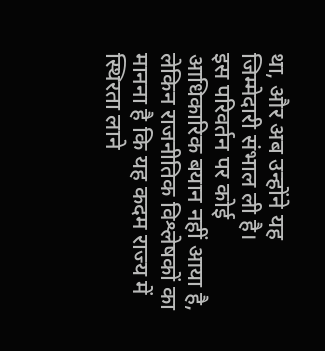था, और अब उन्होंने यह जिम्मेदारी संभाल ली है।
इस परिवर्तन पर कोई आधिकारिक बयान नहीं आया है, लेकिन राजनीतिक विश्लेषकों का मानना है कि यह कदम राज्य में स्थिरता लाने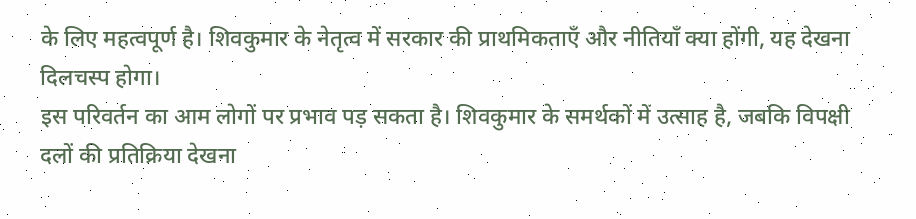के लिए महत्वपूर्ण है। शिवकुमार के नेतृत्व में सरकार की प्राथमिकताएँ और नीतियाँ क्या होंगी, यह देखना दिलचस्प होगा।
इस परिवर्तन का आम लोगों पर प्रभाव पड़ सकता है। शिवकुमार के समर्थकों में उत्साह है, जबकि विपक्षी दलों की प्रतिक्रिया देखना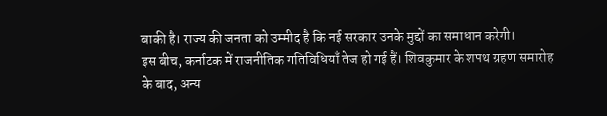बाकी है। राज्य की जनता को उम्मीद है कि नई सरकार उनके मुद्दों का समाधान करेगी।
इस बीच, कर्नाटक में राजनीतिक गतिविधियाँ तेज हो गई हैं। शिवकुमार के शपथ ग्रहण समारोह के बाद, अन्य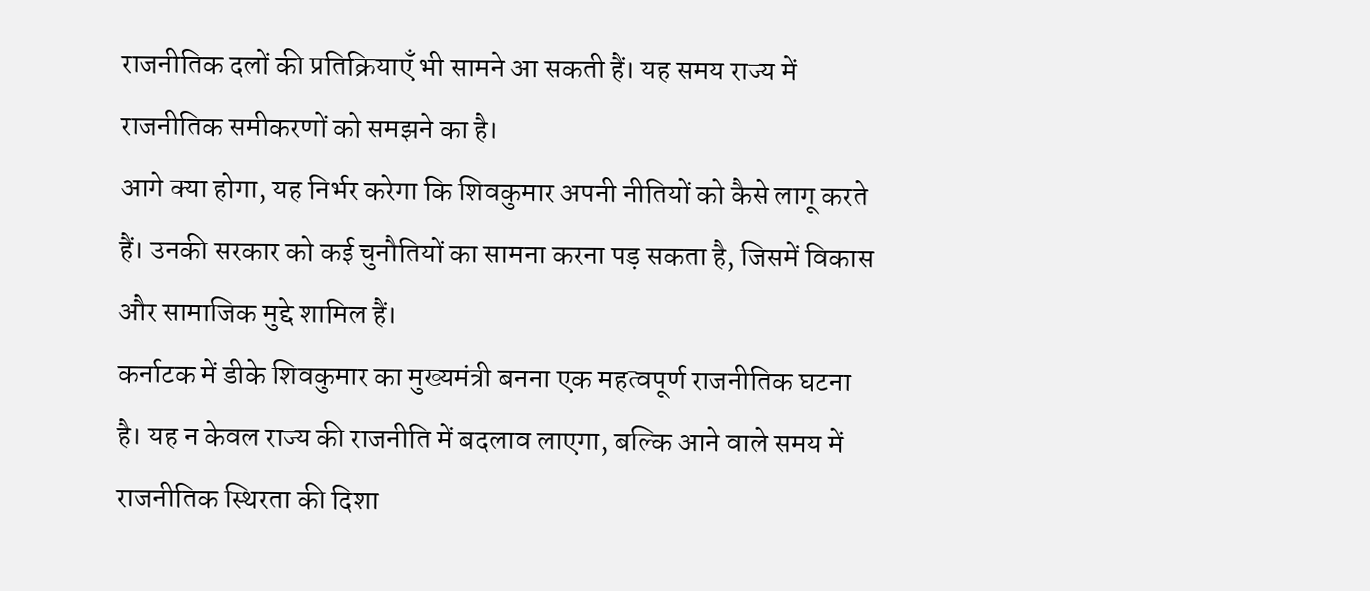राजनीतिक दलों की प्रतिक्रियाएँ भी सामने आ सकती हैं। यह समय राज्य में राजनीतिक समीकरणों को समझने का है।
आगे क्या होगा, यह निर्भर करेगा कि शिवकुमार अपनी नीतियों को कैसे लागू करते हैं। उनकी सरकार को कई चुनौतियों का सामना करना पड़ सकता है, जिसमें विकास और सामाजिक मुद्दे शामिल हैं।
कर्नाटक में डीके शिवकुमार का मुख्यमंत्री बनना एक महत्वपूर्ण राजनीतिक घटना है। यह न केवल राज्य की राजनीति में बदलाव लाएगा, बल्कि आने वाले समय में राजनीतिक स्थिरता की दिशा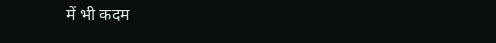में भी कदम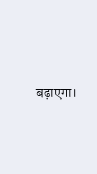बढ़ाएगा।